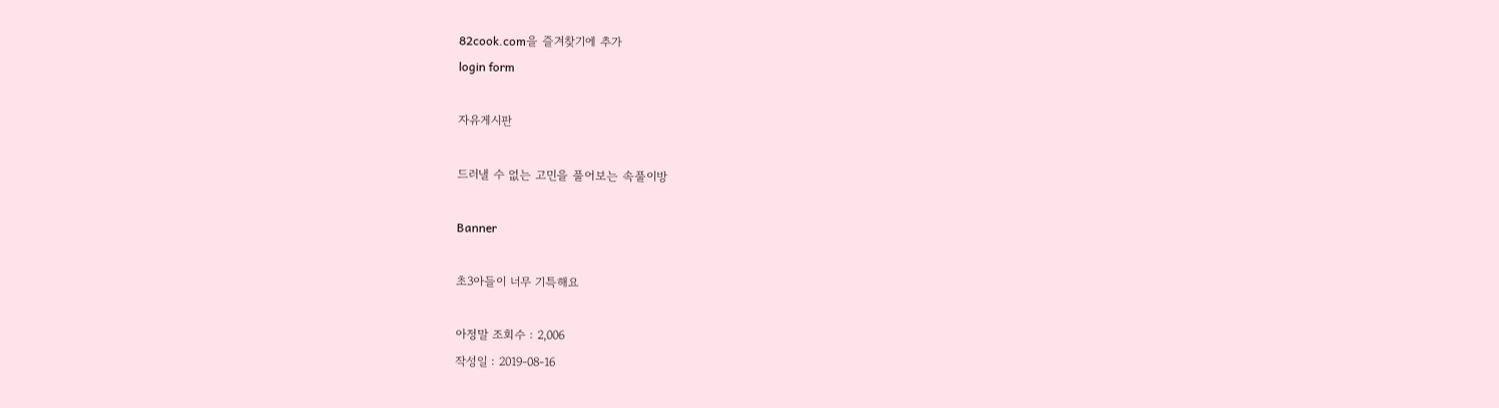82cook.com을 즐겨찾기에 추가
login form

자유게시판

드러낼 수 없는 고민을 풀어보는 속풀이방

Banner

초3아들이 너무 기특해요

아정말 조회수 : 2,006
작성일 : 2019-08-16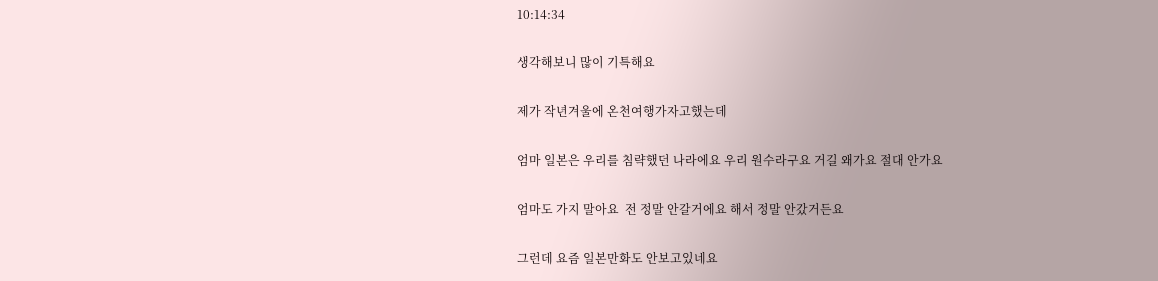10:14:34

생각해보니 많이 기특해요

제가 작년겨울에 온천여행가자고했는데

엄마 일본은 우리를 침략했던 나라에요 우리 원수라구요 거길 왜가요 절대 안가요

엄마도 가지 말아요  전 정말 안갈거에요 해서 정말 안갔거든요

그런데 요즘 일본만화도 안보고있네요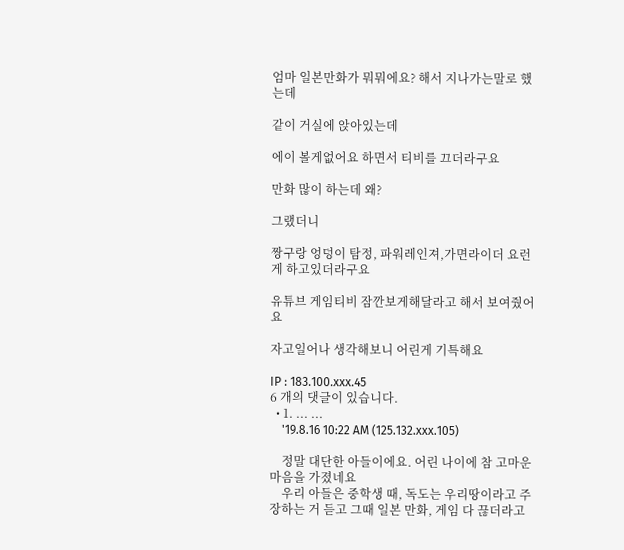엄마 일본만화가 뭐뭐에요? 해서 지나가는말로 했는데

같이 거실에 앉아있는데

에이 볼게없어요 하면서 티비를 끄더라구요

만화 많이 하는데 왜?

그랬더니

짱구랑 엉덩이 탐정, 파워레인져,가면라이더 요런게 하고있더라구요

유튜브 게임티비 잠깐보게해달라고 해서 보여줬어요

자고일어나 생각해보니 어린게 기특해요

IP : 183.100.xxx.45
6 개의 댓글이 있습니다.
  • 1. ... ...
    '19.8.16 10:22 AM (125.132.xxx.105)

    정말 대단한 아들이에요. 어린 나이에 참 고마운 마음을 가졌네요
    우리 아들은 중학생 때, 독도는 우리땅이라고 주장하는 거 듣고 그때 일본 만화, 게임 다 끊더라고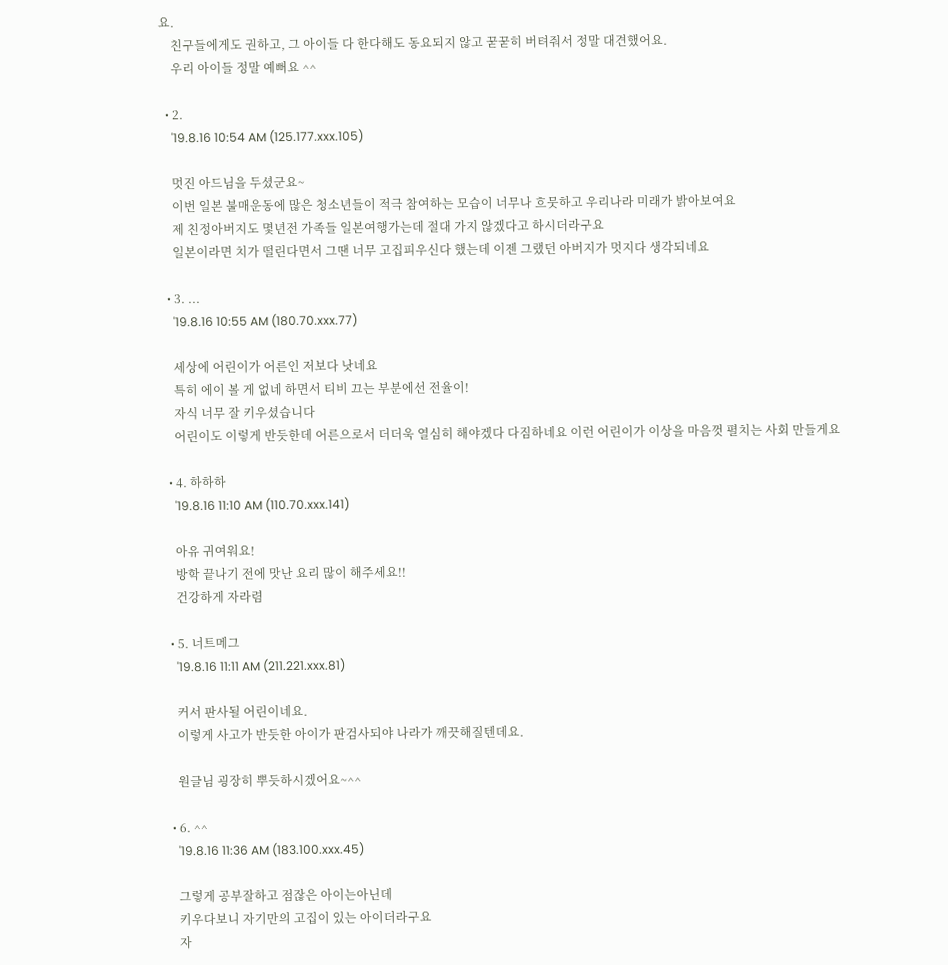요.
    친구들에게도 권하고, 그 아이들 다 한다해도 동요되지 않고 꾿꾿히 버텨줘서 정말 대견했어요.
    우리 아이들 정말 예뻐요 ^^

  • 2.
    '19.8.16 10:54 AM (125.177.xxx.105)

    멋진 아드님을 두셨군요~
    이번 일본 불매운동에 많은 청소년들이 적극 참여하는 모습이 너무나 흐뭇하고 우리나라 미래가 밝아보여요
    제 친정아버지도 몇년전 가족들 일본여행가는데 절대 가지 않겠다고 하시더라구요
    일본이라면 치가 떨린다면서 그땐 너무 고집피우신다 했는데 이젠 그랬던 아버지가 멋지다 생각되네요

  • 3. ...
    '19.8.16 10:55 AM (180.70.xxx.77)

    세상에 어린이가 어른인 저보다 낫네요
    특히 에이 볼 게 없네 하면서 티비 끄는 부분에선 전율이!
    자식 너무 잘 키우셨습니다
    어린이도 이렇게 반듯한데 어른으로서 더더욱 열심히 해야겠다 다짐하네요 이런 어린이가 이상을 마음껏 펼치는 사회 만들게요

  • 4. 하하하
    '19.8.16 11:10 AM (110.70.xxx.141)

    아유 귀여워요!
    방학 끝나기 전에 맛난 요리 많이 해주세요!!
    건강하게 자라렴

  • 5. 너트메그
    '19.8.16 11:11 AM (211.221.xxx.81)

    커서 판사될 어린이네요.
    이렇게 사고가 반듯한 아이가 판검사되야 나라가 깨끗해질텐데요.

    원글님 굉장히 뿌듯하시겠어요~^^

  • 6. ^^
    '19.8.16 11:36 AM (183.100.xxx.45)

    그렇게 공부잘하고 점잖은 아이는아닌데
    키우다보니 자기만의 고집이 있는 아이더라구요
    자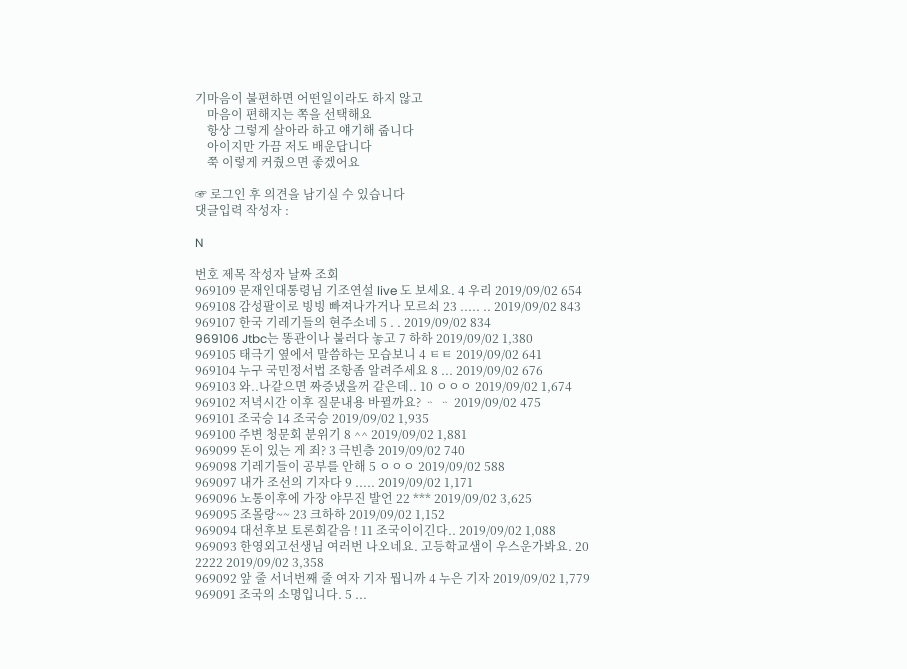기마음이 불편하면 어떤일이라도 하지 않고
    마음이 편해지는 쪽을 선택해요
    항상 그렇게 살아라 하고 얘기해 줍니다
    아이지만 가끔 저도 배운답니다
    쭉 이렇게 커줬으면 좋겠어요

☞ 로그인 후 의견을 남기실 수 있습니다
댓글입력 작성자 :

N

번호 제목 작성자 날짜 조회
969109 문재인대통령님 기조연설 live 도 보세요. 4 우리 2019/09/02 654
969108 감성팔이로 빙빙 빠져나가거나 모르쇠 23 ..... .. 2019/09/02 843
969107 한국 기레기들의 현주소네 5 . . 2019/09/02 834
969106 Jtbc는 똥관이나 불러다 놓고 7 하하 2019/09/02 1,380
969105 태극기 옆에서 말씀하는 모습보니 4 ㅌㅌ 2019/09/02 641
969104 누구 국민정서법 조항좀 알려주세요 8 ... 2019/09/02 676
969103 와..나같으면 짜증냈을꺼 같은데.. 10 ㅇㅇㅇ 2019/09/02 1,674
969102 저녁시간 이후 질문내용 바뀔까요? ᆢ ᆢ 2019/09/02 475
969101 조국승 14 조국승 2019/09/02 1,935
969100 주변 청문회 분위기 8 ^^ 2019/09/02 1,881
969099 돈이 있는 게 죄? 3 극빈층 2019/09/02 740
969098 기레기들이 공부를 안해 5 ㅇㅇㅇ 2019/09/02 588
969097 내가 조선의 기자다 9 ..... 2019/09/02 1,171
969096 노통이후에 가장 야무진 발언 22 *** 2019/09/02 3,625
969095 조몰랑~~ 23 크하하 2019/09/02 1,152
969094 대선후보 토론회같음 ! 11 조국이이긴다.. 2019/09/02 1,088
969093 한영외고선생님 여러번 나오네요. 고등학교샘이 우스운가봐요. 20 2222 2019/09/02 3,358
969092 앞 줄 서너번째 줄 여자 기자 뭡니까 4 누은 기자 2019/09/02 1,779
969091 조국의 소명입니다. 5 ...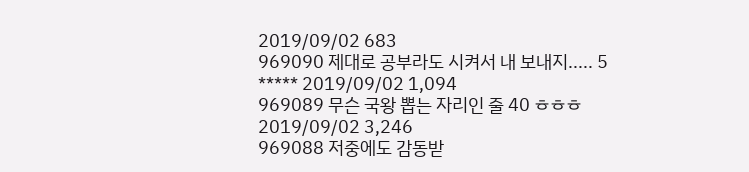2019/09/02 683
969090 제대로 공부라도 시켜서 내 보내지..... 5 ***** 2019/09/02 1,094
969089 무슨 국왕 뽑는 자리인 줄 40 ㅎㅎㅎ 2019/09/02 3,246
969088 저중에도 감동받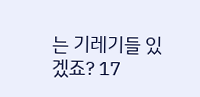는 기레기들 있겠죠? 17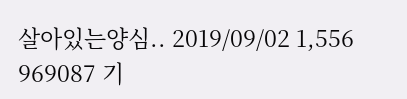살아있는양심.. 2019/09/02 1,556
969087 기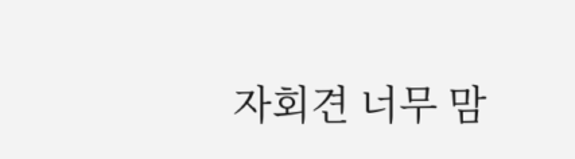자회견 너무 맘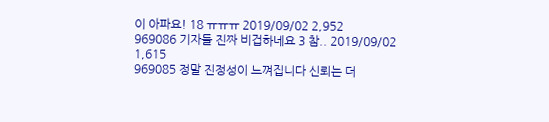이 아파요! 18 ㅠㅠㅠ 2019/09/02 2,952
969086 기자들 진짜 비겁하네요 3 참.. 2019/09/02 1,615
969085 정말 진정성이 느껴집니다 신뢰는 더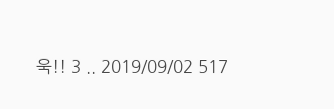욱!! 3 .. 2019/09/02 517